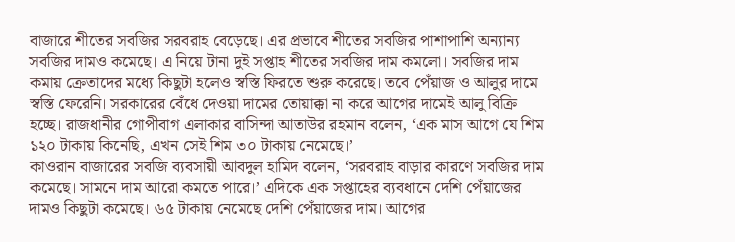বাজারে শীতের সবজির সরবরাহ বেড়েছে। এর প্রভাবে শীতের সবজির পাশাপাশি অন্যান্য সবজির দামও কমেছে। এ নিয়ে টানা দুই সপ্তাহ শীতের সবজির দাম কমলো। সবজির দাম কমায় ক্রেতাদের মধ্যে কিছুটা হলেও স্বস্তি ফিরতে শুরু করেছে। তবে পেঁয়াজ ও আলুর দামে স্বস্তি ফেরেনি। সরকারের বেঁধে দেওয়া দামের তোয়াক্কা না করে আগের দামেই আলু বিক্রি হচ্ছে। রাজধানীর গোপীবাগ এলাকার বাসিন্দা আতাউর রহমান বলেন, ‘এক মাস আগে যে শিম ১২০ টাকায় কিনেছি, এখন সেই শিম ৩০ টাকায় নেমেছে।’
কাওরান বাজারের সবজি ব্যবসায়ী আবদুল হামিদ বলেন, ‘সরবরাহ বাড়ার কারণে সবজির দাম কমেছে। সামনে দাম আরো কমতে পারে।’ এদিকে এক সপ্তাহের ব্যবধানে দেশি পেঁয়াজের দামও কিছুটা কমেছে। ৬৫ টাকায় নেমেছে দেশি পেঁয়াজের দাম। আগের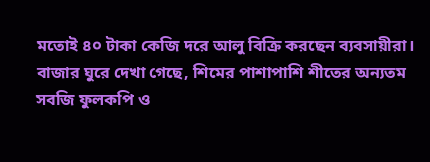মতোই ৪০ টাকা কেজি দরে আলু বিক্রি করছেন ব্যবসায়ীরা। বাজার ঘুরে দেখা গেছে, শিমের পাশাপাশি শীতের অন্যতম সবজি ফুলকপি ও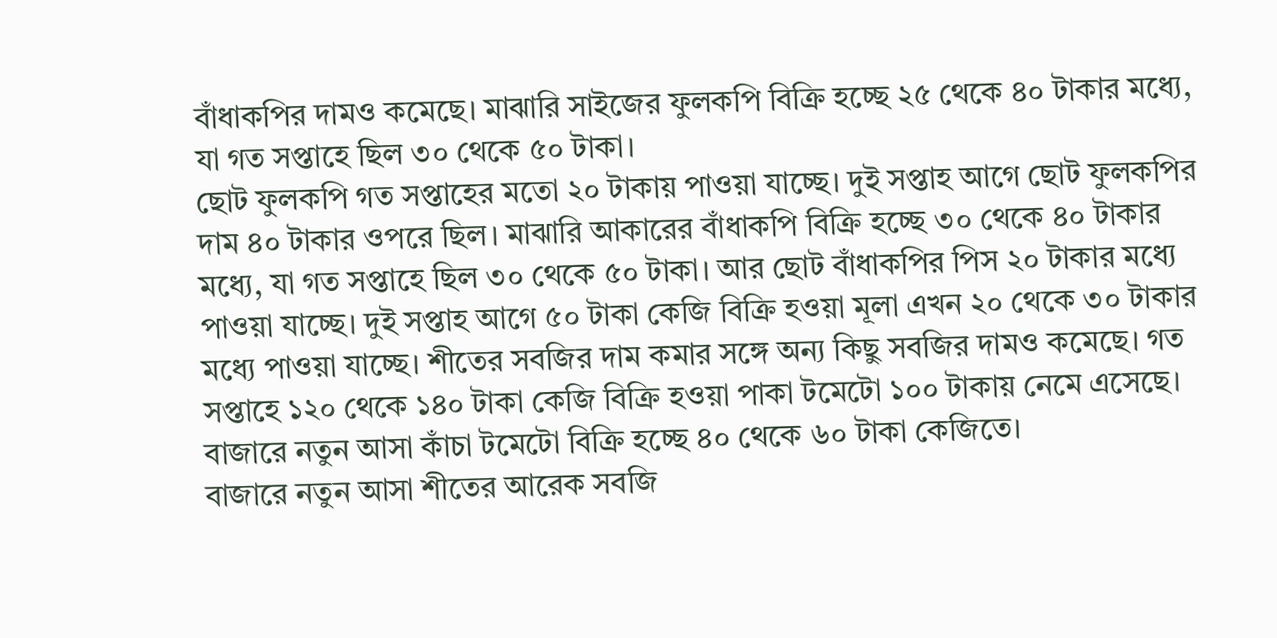বাঁধাকপির দামও কমেছে। মাঝারি সাইজের ফুলকপি বিক্রি হচ্ছে ২৫ থেকে ৪০ টাকার মধ্যে, যা গত সপ্তাহে ছিল ৩০ থেকে ৫০ টাকা।
ছোট ফুলকপি গত সপ্তাহের মতো ২০ টাকায় পাওয়া যাচ্ছে। দুই সপ্তাহ আগে ছোট ফুলকপির দাম ৪০ টাকার ওপরে ছিল। মাঝারি আকারের বাঁধাকপি বিক্রি হচ্ছে ৩০ থেকে ৪০ টাকার মধ্যে, যা গত সপ্তাহে ছিল ৩০ থেকে ৫০ টাকা। আর ছোট বাঁধাকপির পিস ২০ টাকার মধ্যে পাওয়া যাচ্ছে। দুই সপ্তাহ আগে ৫০ টাকা কেজি বিক্রি হওয়া মূলা এখন ২০ থেকে ৩০ টাকার মধ্যে পাওয়া যাচ্ছে। শীতের সবজির দাম কমার সঙ্গে অন্য কিছু সবজির দামও কমেছে। গত সপ্তাহে ১২০ থেকে ১৪০ টাকা কেজি বিক্রি হওয়া পাকা টমেটো ১০০ টাকায় নেমে এসেছে। বাজারে নতুন আসা কাঁচা টমেটো বিক্রি হচ্ছে ৪০ থেকে ৬০ টাকা কেজিতে।
বাজারে নতুন আসা শীতের আরেক সবজি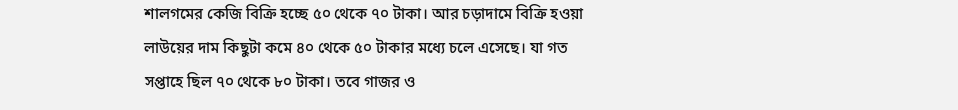শালগমের কেজি বিক্রি হচ্ছে ৫০ থেকে ৭০ টাকা। আর চড়াদামে বিক্রি হওয়া লাউয়ের দাম কিছুটা কমে ৪০ থেকে ৫০ টাকার মধ্যে চলে এসেছে। যা গত সপ্তাহে ছিল ৭০ থেকে ৮০ টাকা। তবে গাজর ও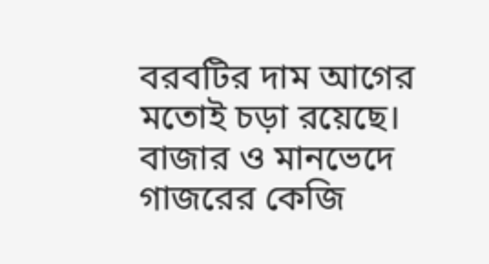বরবটির দাম আগের মতোই চড়া রয়েছে।
বাজার ও মানভেদে গাজরের কেজি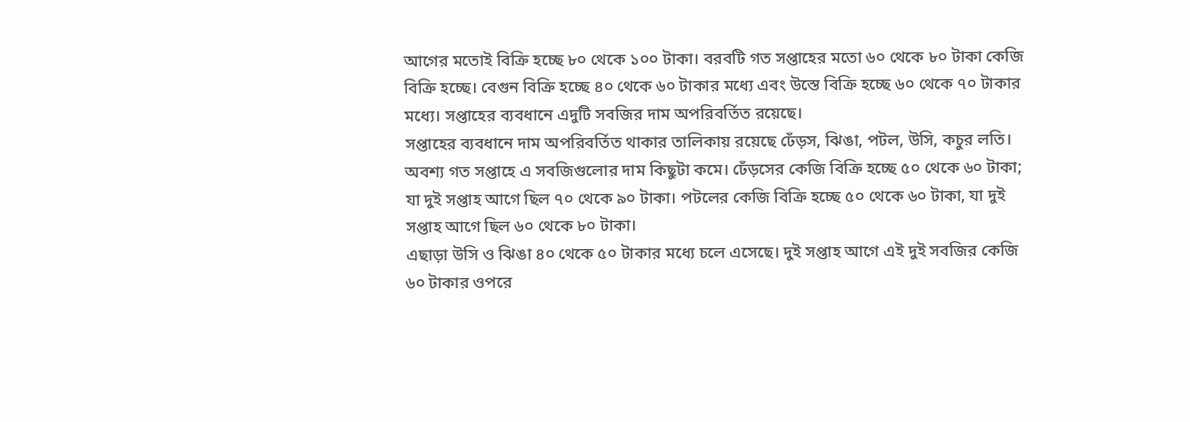আগের মতোই বিক্রি হচ্ছে ৮০ থেকে ১০০ টাকা। বরবটি গত সপ্তাহের মতো ৬০ থেকে ৮০ টাকা কেজি বিক্রি হচ্ছে। বেগুন বিক্রি হচ্ছে ৪০ থেকে ৬০ টাকার মধ্যে এবং উস্তে বিক্রি হচ্ছে ৬০ থেকে ৭০ টাকার মধ্যে। সপ্তাহের ব্যবধানে এদুটি সবজির দাম অপরিবর্তিত রয়েছে।
সপ্তাহের ব্যবধানে দাম অপরিবর্তিত থাকার তালিকায় রয়েছে ঢেঁড়স, ঝিঙা, পটল, উসি, কচুর লতি। অবশ্য গত সপ্তাহে এ সবজিগুলোর দাম কিছুটা কমে। ঢেঁড়সের কেজি বিক্রি হচ্ছে ৫০ থেকে ৬০ টাকা; যা দুই সপ্তাহ আগে ছিল ৭০ থেকে ৯০ টাকা। পটলের কেজি বিক্রি হচ্ছে ৫০ থেকে ৬০ টাকা, যা দুই সপ্তাহ আগে ছিল ৬০ থেকে ৮০ টাকা।
এছাড়া উসি ও ঝিঙা ৪০ থেকে ৫০ টাকার মধ্যে চলে এসেছে। দুই সপ্তাহ আগে এই দুই সবজির কেজি ৬০ টাকার ওপরে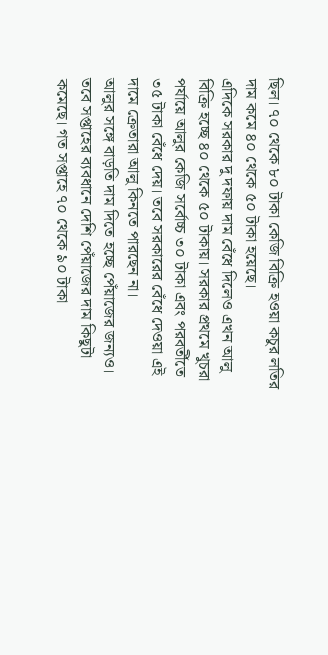ছিল। ৭০ থেকে ৮০ টাকা কেজি বিক্রি হওয়া কচুর লতির দাম কমে ৪০ থেকে ৫০ টাকা হয়েছে।
এদিকে সরকার দু দফায় দাম বেঁধে দিলেও এখন আলু বিক্রি হচ্ছে ৪০ থেকে ৫০ টাকায়। সরকার প্রথমে খুচরা পর্যায়ে আলুর কেজি সর্বোচ্চ ৩০ টাকা এবং পরবর্তীতে ৩৫ টাকা বেঁধে দেয়। তবে সরকারের বেঁধে দেওয়া এই দামে ক্রেতারা আলু কিনতে পারছেন না।
আলুর সঙ্গে বাড়তি দাম দিতে হচ্ছে পেঁয়াজের জন্যও। তবে সপ্তাহের ব্যবধানে দেশি পেঁয়াজের দাম কিছুটা কমেছে। গত সপ্তাহে ৭০ থেকে ৯০ টাকা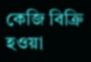কেজি বিক্রি হওয়া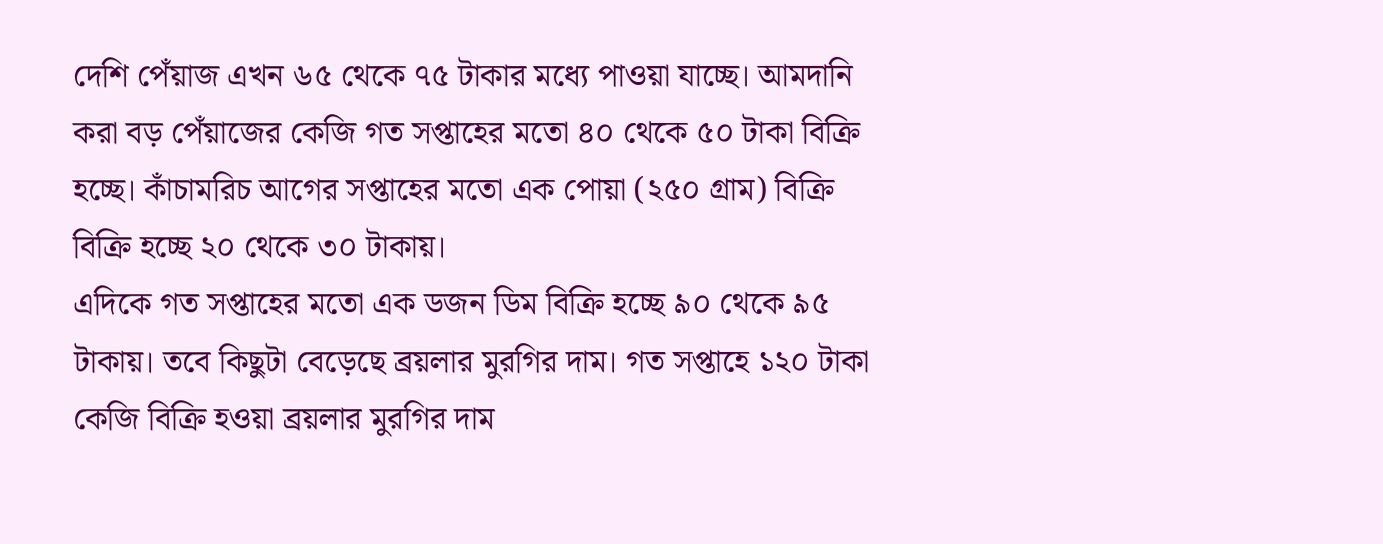দেশি পেঁয়াজ এখন ৬৫ থেকে ৭৫ টাকার মধ্যে পাওয়া যাচ্ছে। আমদানি করা বড় পেঁয়াজের কেজি গত সপ্তাহের মতো ৪০ থেকে ৫০ টাকা বিক্রি হচ্ছে। কাঁচামরিচ আগের সপ্তাহের মতো এক পোয়া (২৫০ গ্রাম) বিক্রি বিক্রি হচ্ছে ২০ থেকে ৩০ টাকায়।
এদিকে গত সপ্তাহের মতো এক ডজন ডিম বিক্রি হচ্ছে ৯০ থেকে ৯৫ টাকায়। তবে কিছুটা বেড়েছে ব্রয়লার মুরগির দাম। গত সপ্তাহে ১২০ টাকা কেজি বিক্রি হওয়া ব্রয়লার মুরগির দাম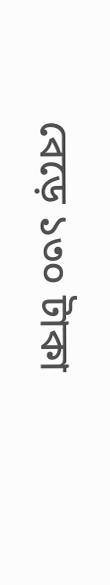বেড়ে ১৩০ টাকা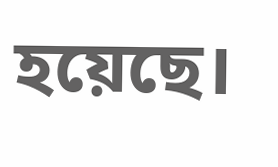হয়েছে।